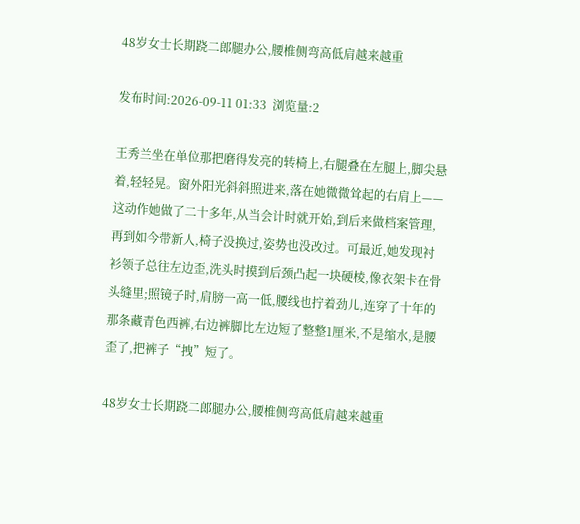48岁女士长期跷二郎腿办公,腰椎侧弯高低肩越来越重

发布时间:2026-09-11 01:33  浏览量:2

王秀兰坐在单位那把磨得发亮的转椅上,右腿叠在左腿上,脚尖悬着,轻轻晃。窗外阳光斜斜照进来,落在她微微耸起的右肩上——这动作她做了二十多年,从当会计时就开始,到后来做档案管理,再到如今带新人,椅子没换过,姿势也没改过。可最近,她发现衬衫领子总往左边歪,洗头时摸到后颈凸起一块硬棱,像衣架卡在骨头缝里;照镜子时,肩膀一高一低,腰线也拧着劲儿,连穿了十年的那条藏青色西裤,右边裤脚比左边短了整整1厘米,不是缩水,是腰歪了,把裤子“拽”短了。

48岁女士长期跷二郎腿办公,腰椎侧弯高低肩越来越重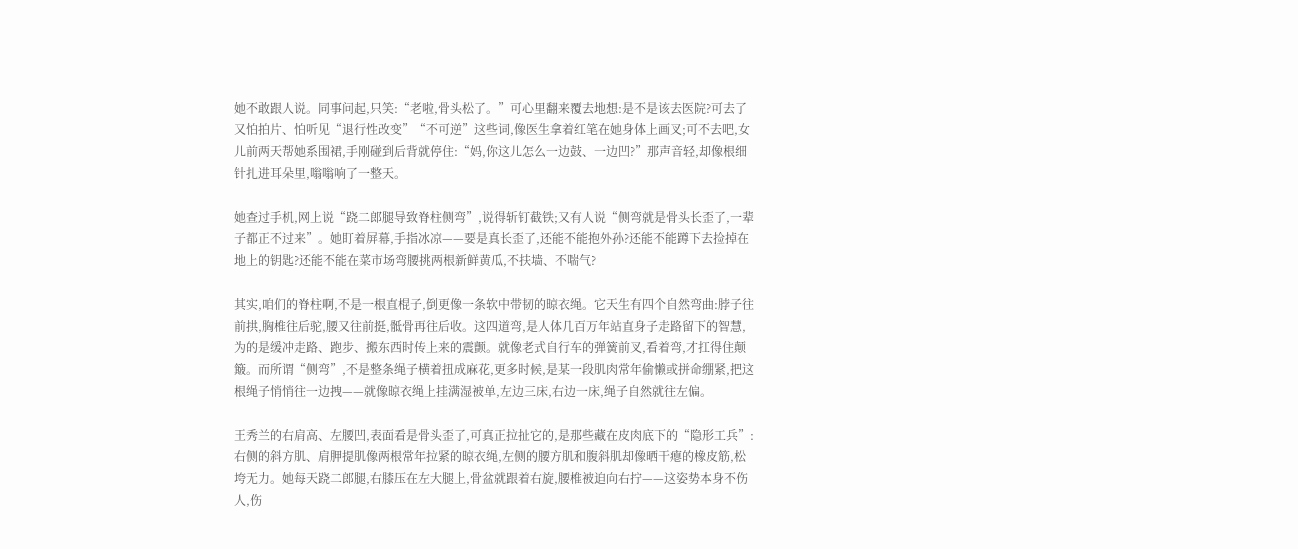她不敢跟人说。同事问起,只笑:“老啦,骨头松了。”可心里翻来覆去地想:是不是该去医院?可去了又怕拍片、怕听见“退行性改变”“不可逆”这些词,像医生拿着红笔在她身体上画叉;可不去吧,女儿前两天帮她系围裙,手刚碰到后背就停住:“妈,你这儿怎么一边鼓、一边凹?”那声音轻,却像根细针扎进耳朵里,嗡嗡响了一整天。

她查过手机,网上说“跷二郎腿导致脊柱侧弯”,说得斩钉截铁;又有人说“侧弯就是骨头长歪了,一辈子都正不过来”。她盯着屏幕,手指冰凉——要是真长歪了,还能不能抱外孙?还能不能蹲下去捡掉在地上的钥匙?还能不能在菜市场弯腰挑两根新鲜黄瓜,不扶墙、不喘气?

其实,咱们的脊柱啊,不是一根直棍子,倒更像一条软中带韧的晾衣绳。它天生有四个自然弯曲:脖子往前拱,胸椎往后驼,腰又往前挺,骶骨再往后收。这四道弯,是人体几百万年站直身子走路留下的智慧,为的是缓冲走路、跑步、搬东西时传上来的震颤。就像老式自行车的弹簧前叉,看着弯,才扛得住颠簸。而所谓“侧弯”,不是整条绳子横着扭成麻花,更多时候,是某一段肌肉常年偷懒或拼命绷紧,把这根绳子悄悄往一边拽——就像晾衣绳上挂满湿被单,左边三床,右边一床,绳子自然就往左偏。

王秀兰的右肩高、左腰凹,表面看是骨头歪了,可真正拉扯它的,是那些藏在皮肉底下的“隐形工兵”:右侧的斜方肌、肩胛提肌像两根常年拉紧的晾衣绳,左侧的腰方肌和腹斜肌却像晒干瘪的橡皮筋,松垮无力。她每天跷二郎腿,右膝压在左大腿上,骨盆就跟着右旋,腰椎被迫向右拧——这姿势本身不伤人,伤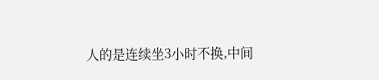人的是连续坐3小时不换,中间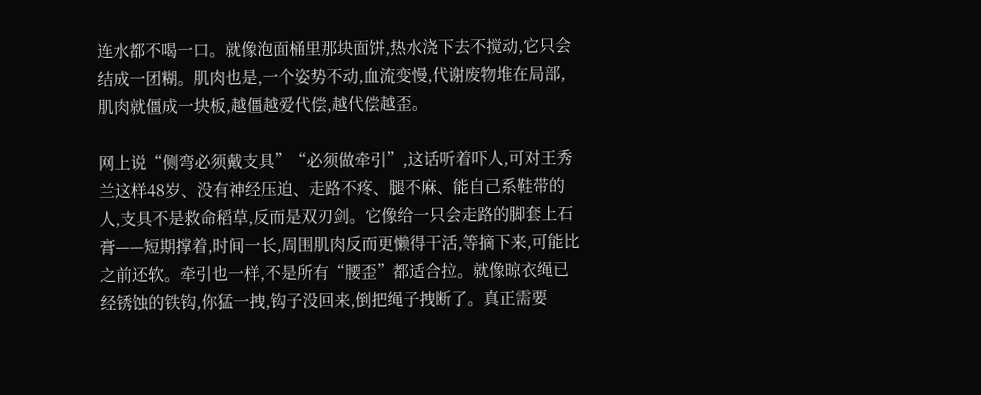连水都不喝一口。就像泡面桶里那块面饼,热水浇下去不搅动,它只会结成一团糊。肌肉也是,一个姿势不动,血流变慢,代谢废物堆在局部,肌肉就僵成一块板,越僵越爱代偿,越代偿越歪。

网上说“侧弯必须戴支具”“必须做牵引”,这话听着吓人,可对王秀兰这样48岁、没有神经压迫、走路不疼、腿不麻、能自己系鞋带的人,支具不是救命稻草,反而是双刃剑。它像给一只会走路的脚套上石膏——短期撑着,时间一长,周围肌肉反而更懒得干活,等摘下来,可能比之前还软。牵引也一样,不是所有“腰歪”都适合拉。就像晾衣绳已经锈蚀的铁钩,你猛一拽,钩子没回来,倒把绳子拽断了。真正需要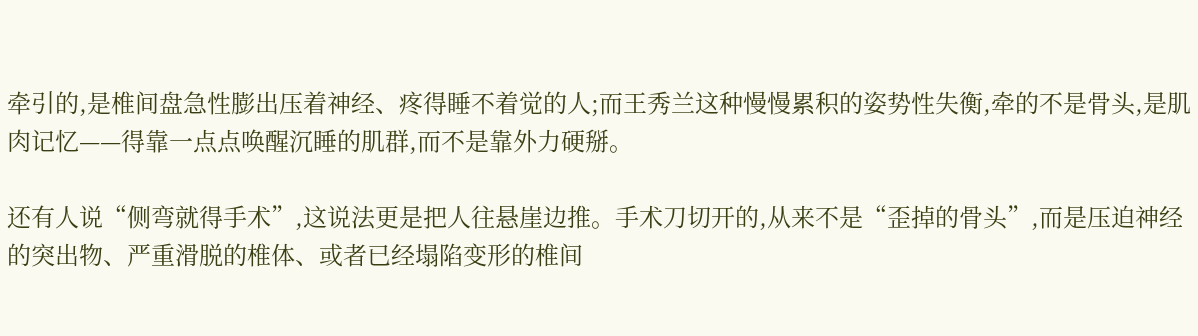牵引的,是椎间盘急性膨出压着神经、疼得睡不着觉的人;而王秀兰这种慢慢累积的姿势性失衡,牵的不是骨头,是肌肉记忆——得靠一点点唤醒沉睡的肌群,而不是靠外力硬掰。

还有人说“侧弯就得手术”,这说法更是把人往悬崖边推。手术刀切开的,从来不是“歪掉的骨头”,而是压迫神经的突出物、严重滑脱的椎体、或者已经塌陷变形的椎间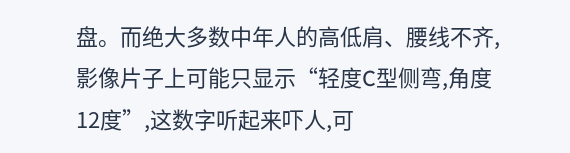盘。而绝大多数中年人的高低肩、腰线不齐,影像片子上可能只显示“轻度C型侧弯,角度12度”,这数字听起来吓人,可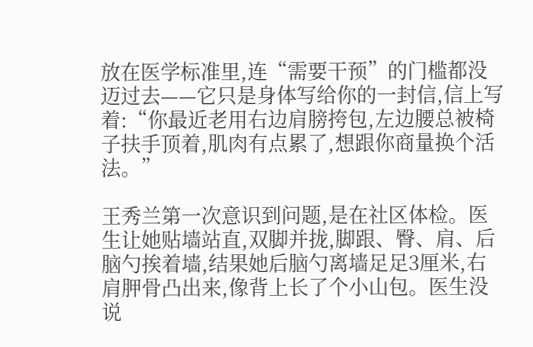放在医学标准里,连“需要干预”的门槛都没迈过去——它只是身体写给你的一封信,信上写着:“你最近老用右边肩膀挎包,左边腰总被椅子扶手顶着,肌肉有点累了,想跟你商量换个活法。”

王秀兰第一次意识到问题,是在社区体检。医生让她贴墙站直,双脚并拢,脚跟、臀、肩、后脑勺挨着墙,结果她后脑勺离墙足足3厘米,右肩胛骨凸出来,像背上长了个小山包。医生没说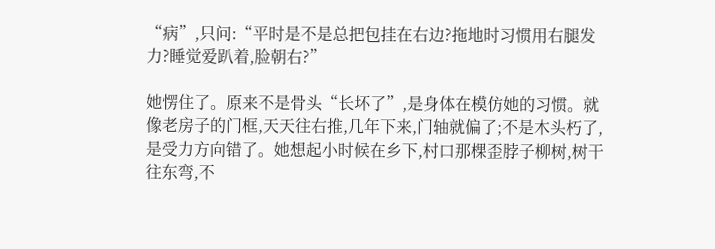“病”,只问:“平时是不是总把包挂在右边?拖地时习惯用右腿发力?睡觉爱趴着,脸朝右?”

她愣住了。原来不是骨头“长坏了”,是身体在模仿她的习惯。就像老房子的门框,天天往右推,几年下来,门轴就偏了;不是木头朽了,是受力方向错了。她想起小时候在乡下,村口那棵歪脖子柳树,树干往东弯,不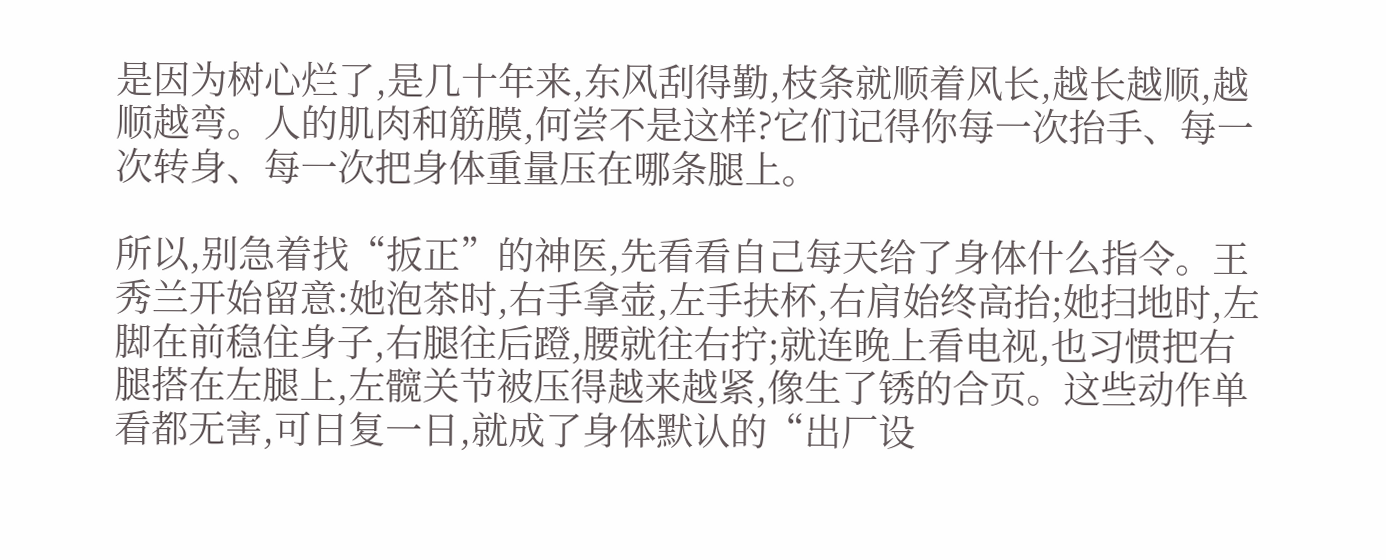是因为树心烂了,是几十年来,东风刮得勤,枝条就顺着风长,越长越顺,越顺越弯。人的肌肉和筋膜,何尝不是这样?它们记得你每一次抬手、每一次转身、每一次把身体重量压在哪条腿上。

所以,别急着找“扳正”的神医,先看看自己每天给了身体什么指令。王秀兰开始留意:她泡茶时,右手拿壶,左手扶杯,右肩始终高抬;她扫地时,左脚在前稳住身子,右腿往后蹬,腰就往右拧;就连晚上看电视,也习惯把右腿搭在左腿上,左髋关节被压得越来越紧,像生了锈的合页。这些动作单看都无害,可日复一日,就成了身体默认的“出厂设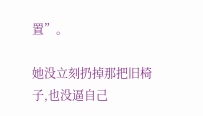置”。

她没立刻扔掉那把旧椅子,也没逼自己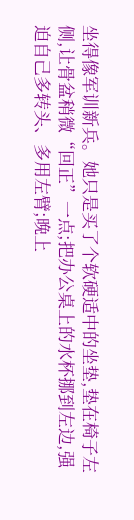坐得像军训新兵。她只是买了个软硬适中的坐垫,垫在椅子左侧,让骨盆稍微“回正”一点;把办公桌上的水杯挪到左边,强迫自己多转头、多用左臂;晚上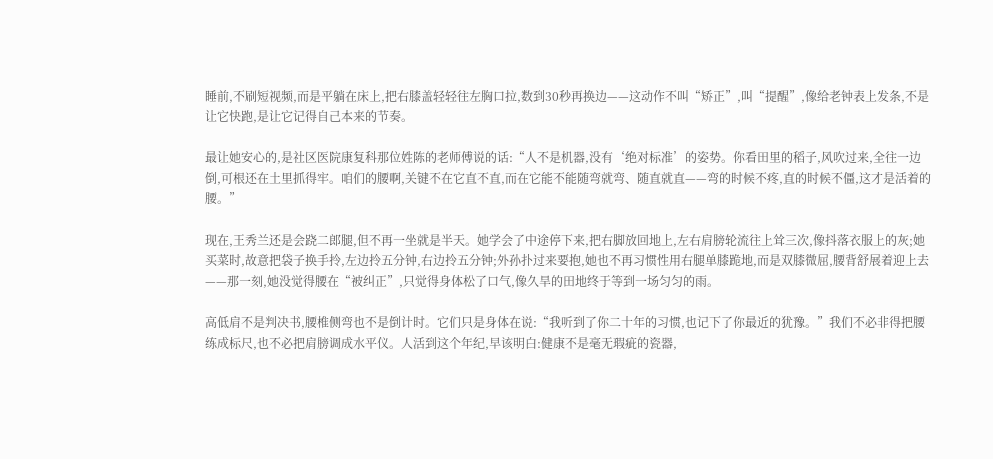睡前,不刷短视频,而是平躺在床上,把右膝盖轻轻往左胸口拉,数到30秒再换边——这动作不叫“矫正”,叫“提醒”,像给老钟表上发条,不是让它快跑,是让它记得自己本来的节奏。

最让她安心的,是社区医院康复科那位姓陈的老师傅说的话:“人不是机器,没有‘绝对标准’的姿势。你看田里的稻子,风吹过来,全往一边倒,可根还在土里抓得牢。咱们的腰啊,关键不在它直不直,而在它能不能随弯就弯、随直就直——弯的时候不疼,直的时候不僵,这才是活着的腰。”

现在,王秀兰还是会跷二郎腿,但不再一坐就是半天。她学会了中途停下来,把右脚放回地上,左右肩膀轮流往上耸三次,像抖落衣服上的灰;她买菜时,故意把袋子换手拎,左边拎五分钟,右边拎五分钟;外孙扑过来要抱,她也不再习惯性用右腿单膝跪地,而是双膝微屈,腰背舒展着迎上去——那一刻,她没觉得腰在“被纠正”,只觉得身体松了口气,像久旱的田地终于等到一场匀匀的雨。

高低肩不是判决书,腰椎侧弯也不是倒计时。它们只是身体在说:“我听到了你二十年的习惯,也记下了你最近的犹豫。”我们不必非得把腰练成标尺,也不必把肩膀调成水平仪。人活到这个年纪,早该明白:健康不是毫无瑕疵的瓷器,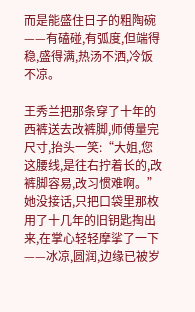而是能盛住日子的粗陶碗——有磕碰,有弧度,但端得稳,盛得满,热汤不洒,冷饭不凉。

王秀兰把那条穿了十年的西裤送去改裤脚,师傅量完尺寸,抬头一笑:“大姐,您这腰线,是往右拧着长的,改裤脚容易,改习惯难啊。”她没接话,只把口袋里那枚用了十几年的旧钥匙掏出来,在掌心轻轻摩挲了一下——冰凉,圆润,边缘已被岁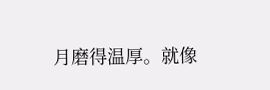月磨得温厚。就像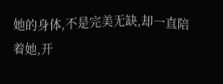她的身体,不是完美无缺,却一直陪着她,开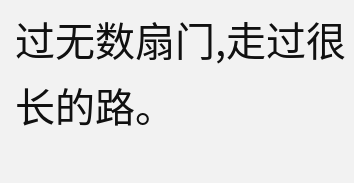过无数扇门,走过很长的路。